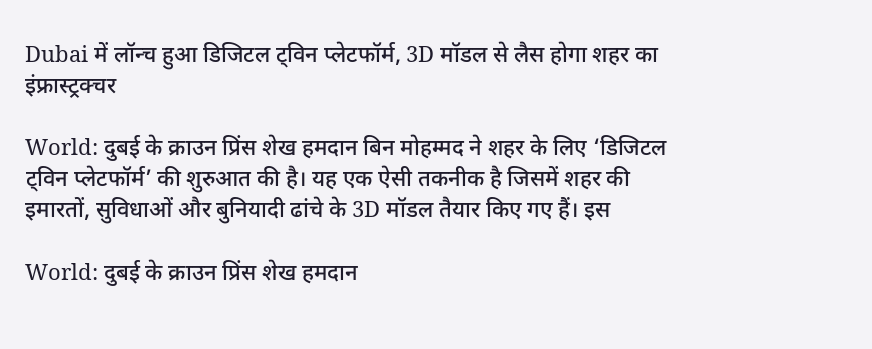Dubai में लॉन्च हुआ डिजिटल ट्विन प्लेटफॉर्म, 3D मॉडल से लैस होगा शहर का इंफ्रास्ट्रक्चर

World: दुबई के क्राउन प्रिंस शेख हमदान बिन मोहम्मद ने शहर के लिए ‘डिजिटल ट्विन प्लेटफॉर्म’ की शुरुआत की है। यह एक ऐसी तकनीक है जिसमें शहर की इमारतों, सुविधाओं और बुनियादी ढांचे के 3D मॉडल तैयार किए गए हैं। इस

World: दुबई के क्राउन प्रिंस शेख हमदान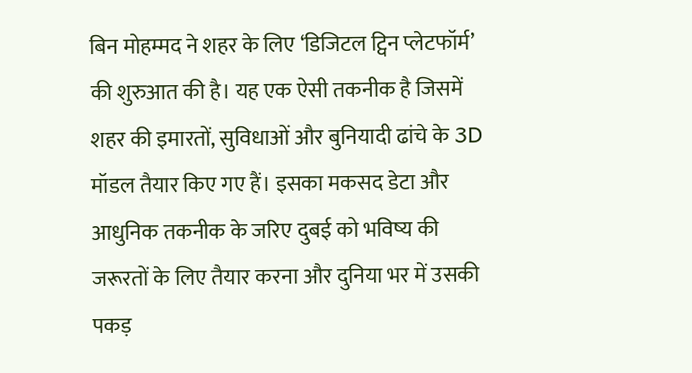बिन मोहम्मद ने शहर के लिए ‘डिजिटल ट्विन प्लेटफॉर्म’ की शुरुआत की है। यह एक ऐसी तकनीक है जिसमें शहर की इमारतों, सुविधाओं और बुनियादी ढांचे के 3D मॉडल तैयार किए गए हैं। इसका मकसद डेटा और आधुनिक तकनीक के जरिए दुबई को भविष्य की जरूरतों के लिए तैयार करना और दुनिया भर में उसकी पकड़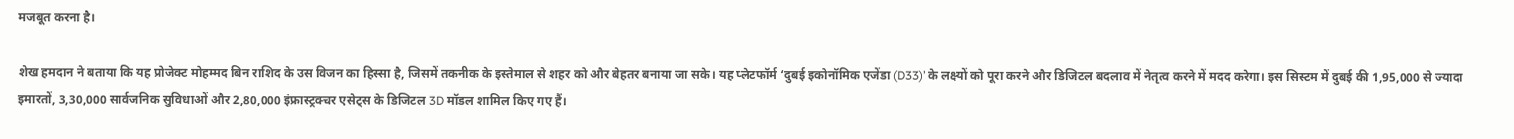मजबूत करना है।

शेख हमदान ने बताया कि यह प्रोजेक्ट मोहम्मद बिन राशिद के उस विजन का हिस्सा है, जिसमें तकनीक के इस्तेमाल से शहर को और बेहतर बनाया जा सके। यह प्लेटफॉर्म ‘दुबई इकोनॉमिक एजेंडा (D33)’ के लक्ष्यों को पूरा करने और डिजिटल बदलाव में नेतृत्व करने में मदद करेगा। इस सिस्टम में दुबई की 1,95,000 से ज्यादा इमारतों, 3,30,000 सार्वजनिक सुविधाओं और 2,80,000 इंफ्रास्ट्रक्चर एसेट्स के डिजिटल 3D मॉडल शामिल किए गए हैं।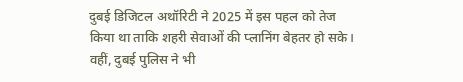दुबई डिजिटल अथॉरिटी ने 2025 में इस पहल को तेज किया था ताकि शहरी सेवाओं की प्लानिंग बेहतर हो सके। वहीं, दुबई पुलिस ने भी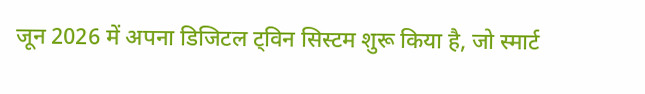जून 2026 में अपना डिजिटल ट्विन सिस्टम शुरू किया है, जो स्मार्ट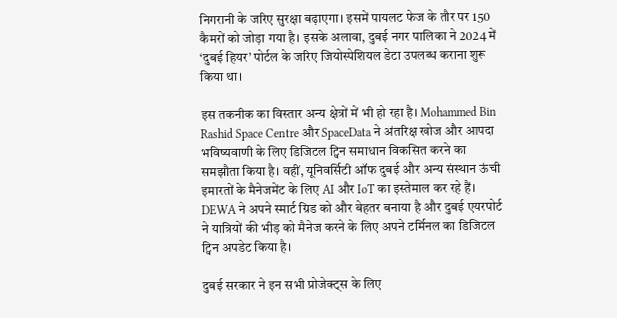निगरानी के जरिए सुरक्षा बढ़ाएगा। इसमें पायलट फेज के तौर पर 150 कैमरों को जोड़ा गया है। इसके अलावा, दुबई नगर पालिका ने 2024 में ‘दुबई हियर’ पोर्टल के जरिए जियोस्पेशियल डेटा उपलब्ध कराना शुरू किया था।

इस तकनीक का विस्तार अन्य क्षेत्रों में भी हो रहा है। Mohammed Bin Rashid Space Centre और SpaceData ने अंतरिक्ष खोज और आपदा भविष्यवाणी के लिए डिजिटल ट्विन समाधान विकसित करने का समझौता किया है। वहीं, यूनिवर्सिटी ऑफ दुबई और अन्य संस्थान ऊंची इमारतों के मैनेजमेंट के लिए AI और IoT का इस्तेमाल कर रहे हैं। DEWA ने अपने स्मार्ट ग्रिड को और बेहतर बनाया है और दुबई एयरपोर्ट ने यात्रियों की भीड़ को मैनेज करने के लिए अपने टर्मिनल का डिजिटल ट्विन अपडेट किया है।

दुबई सरकार ने इन सभी प्रोजेक्ट्स के लिए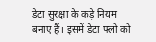डेटा सुरक्षा के कड़े नियम बनाए हैं। इसमें डेटा फ्लो को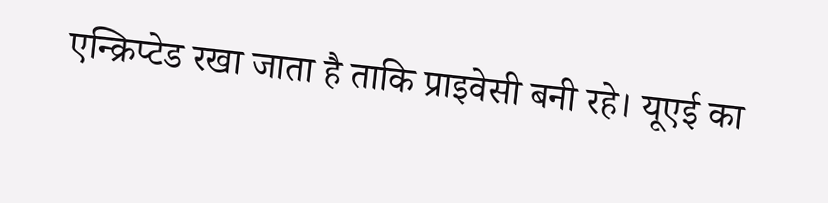एन्क्रिप्टेड रखा जाता है ताकि प्राइवेसी बनी रहे। यूएई का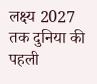लक्ष्य 2027 तक दुनिया की पहली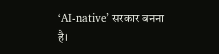‘AI-native’ सरकार बनना है।